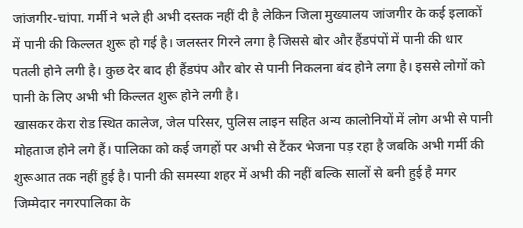जांजगीर-चांपा. गर्मी ने भले ही अभी दस्तक नहीं दी है लेकिन जिला मुख्यालय जांजगीर के कई इलाकों में पानी की किल्लत शुरू हो गई है। जलस्तर गिरने लगा है जिससे बोर और हैंडपंपों में पानी की धार पतली होने लगी है। कुछ देर बाद ही हैंडपंप और बोर से पानी निकलना बंद होने लगा है। इससे लोगों को पानी के लिए अभी भी किल्लत शुरू होने लगी है।
खासकर केरा रोड स्थित कालेज, जेल परिसर, पुलिस लाइन सहित अन्य कालोनियों में लोग अभी से पानी मोहताज होने लगे हैं। पालिका को कई जगहों पर अभी से टैंकर भेजना पड़ रहा है जबकि अभी गर्मी की शुरूआत तक नहीं हुई है। पानी की समस्या शहर में अभी की नहीं बल्कि सालों से बनी हुई है मगर जिम्मेदार नगरपालिका के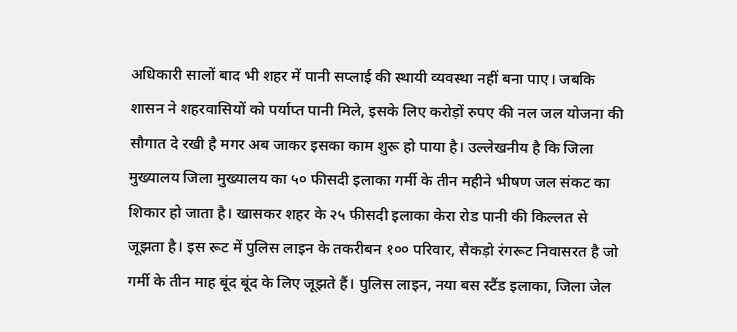अधिकारी सालों बाद भी शहर में पानी सप्लाई की स्थायी व्यवस्था नहीं बना पाए। जबकि शासन ने शहरवासियों को पर्याप्त पानी मिले, इसके लिए करोड़ों रुपए की नल जल योजना की सौगात दे रखी है मगर अब जाकर इसका काम शुरू हो पाया है। उल्लेखनीय है कि जिला मुख्यालय जिला मुख्यालय का ५० फीसदी इलाका गर्मी के तीन महीने भीषण जल संकट का शिकार हो जाता है। खासकर शहर के २५ फीसदी इलाका केरा रोड पानी की किल्लत से जूझता है। इस रूट में पुलिस लाइन के तकरीबन १०० परिवार, सैकड़ो रंगरूट निवासरत है जो गर्मी के तीन माह बूंद बूंद के लिए जूझते हैं। पुलिस लाइन, नया बस स्टैंड इलाका, जिला जेल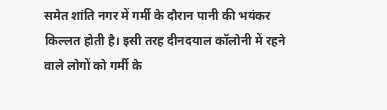समेत शांति नगर में गर्मी के दौरान पानी की भयंकर किल्लत होती है। इसी तरह दीनदयाल कॉलोनी में रहने वाले लोगों को गर्मी के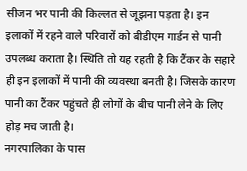सीजन भर पानी की किल्लत से जूझना पड़ता है। इन इलाकों में रहने वाले परिवारों को बीडीएम गार्डन से पानी उपलब्ध कराता है। स्थिति तो यह रहती है कि टैंकर के सहारे ही इन इलाकों में पानी की व्यवस्था बनती है। जिसके कारण पानी का टैंकर पहुंचते ही लोगों के बीच पानी लेने के लिए होड़ मच जाती है।
नगरपालिका के पास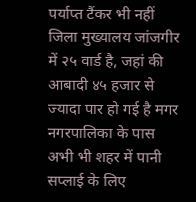पर्याप्त टैंकर भी नहीं
जिला मुख्यालय जांजगीर में २५ वार्ड है, जहां की आबादी ४५ हजार से ज्यादा पार हो गई है मगर नगरपालिका के पास अभी भी शहर में पानी सप्लाई के लिए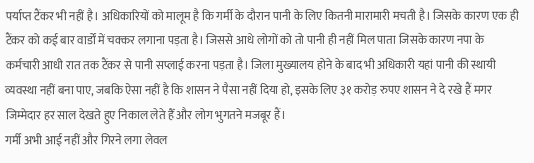पर्याप्त टैंकर भी नहीं है। अधिकारियों को मालूम है कि गर्मी के दौरान पानी के लिए कितनी मारामारी मचती है। जिसके कारण एक ही टैंकर को कई बार वार्डों में चक्कर लगाना पड़ता है। जिससे आधे लोगों को तो पानी ही नहीं मिल पाता जिसके कारण नपा के कर्मचारी आधी रात तक टैंकर से पानी सप्लाई करना पड़ता है। जिला मुख्यालय होने के बाद भी अधिकारी यहां पानी की स्थायी व्यवस्था नहीं बना पाए, जबकि ऐसा नहीं है कि शासन ने पैसा नहीं दिया हो, इसके लिए ३१ करोड़ रुपए शासन ने दे रखे हैं मगर जिम्मेदार हर साल देखते हुए निकाल लेते हैँ और लोग भुगतने मजबूर हैं।
गर्मी अभी आई नहीं और गिरने लगा लेवल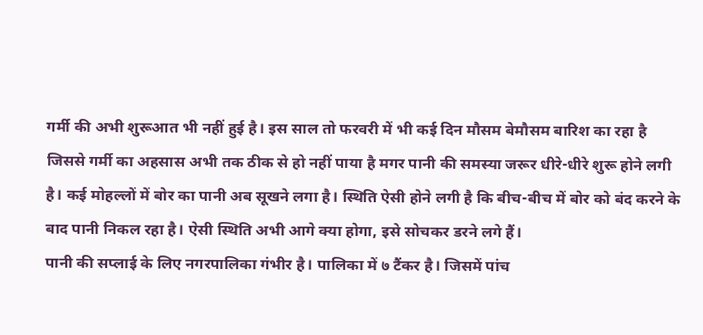गर्मी की अभी शुरूआत भी नहीं हुई है। इस साल तो फरवरी में भी कई दिन मौसम बेमौसम बारिश का रहा है जिससे गर्मी का अहसास अभी तक ठीक से हो नहीं पाया है मगर पानी की समस्या जरूर धीरे-धीरे शुरू होने लगी है। कई मोहल्लों में बोर का पानी अब सूखने लगा है। स्थिति ऐसी होने लगी है कि बीच-बीच में बोर को बंद करने के बाद पानी निकल रहा है। ऐसी स्थिति अभी आगे क्या होगा, इसे सोचकर डरने लगे हैं।
पानी की सप्लाई के लिए नगरपालिका गंभीर है। पालिका में ७ टैंकर है। जिसमें पांच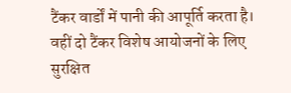टैंकर वार्डों में पानी की आपूर्ति करता है। वहीं दो टैंकर विशेष आयोजनों के लिए सुरक्षित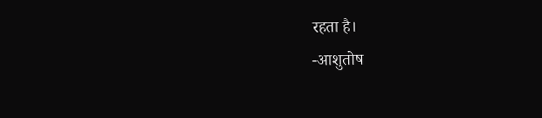रहता है।
-आशुतोष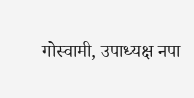गोस्वामी, उपाध्यक्ष नपा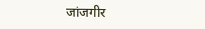जांजगीर